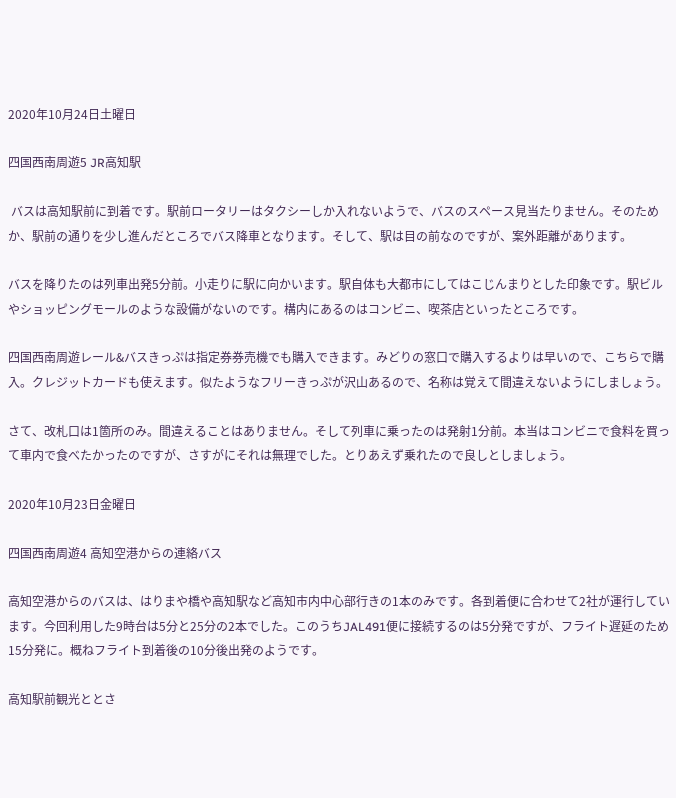2020年10月24日土曜日

四国西南周遊5 JR高知駅

 バスは高知駅前に到着です。駅前ロータリーはタクシーしか入れないようで、バスのスペース見当たりません。そのためか、駅前の通りを少し進んだところでバス降車となります。そして、駅は目の前なのですが、案外距離があります。

バスを降りたのは列車出発5分前。小走りに駅に向かいます。駅自体も大都市にしてはこじんまりとした印象です。駅ビルやショッピングモールのような設備がないのです。構内にあるのはコンビニ、喫茶店といったところです。

四国西南周遊レール&バスきっぷは指定券券売機でも購入できます。みどりの窓口で購入するよりは早いので、こちらで購入。クレジットカードも使えます。似たようなフリーきっぷが沢山あるので、名称は覚えて間違えないようにしましょう。

さて、改札口は1箇所のみ。間違えることはありません。そして列車に乗ったのは発射1分前。本当はコンビニで食料を買って車内で食べたかったのですが、さすがにそれは無理でした。とりあえず乗れたので良しとしましょう。

2020年10月23日金曜日

四国西南周遊4 高知空港からの連絡バス

高知空港からのバスは、はりまや橋や高知駅など高知市内中心部行きの1本のみです。各到着便に合わせて2社が運行しています。今回利用した9時台は5分と25分の2本でした。このうちJAL491便に接続するのは5分発ですが、フライト遅延のため15分発に。概ねフライト到着後の10分後出発のようです。

高知駅前観光ととさ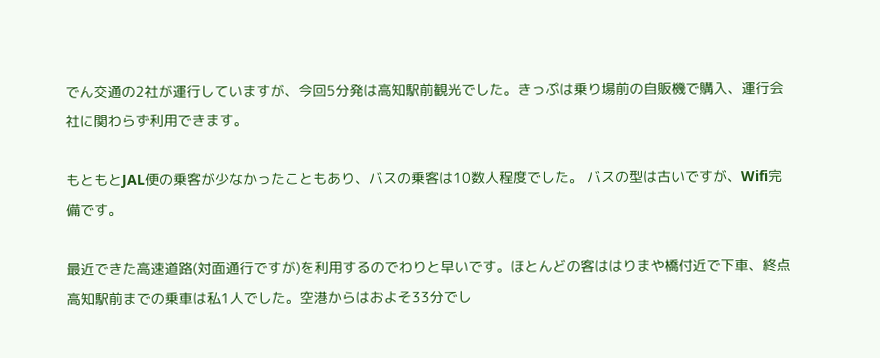でん交通の2社が運行していますが、今回5分発は高知駅前観光でした。きっぷは乗り場前の自販機で購入、運行会社に関わらず利用できます。

もともとJAL便の乗客が少なかったこともあり、バスの乗客は10数人程度でした。 バスの型は古いですが、Wifi完備です。

最近できた高速道路(対面通行ですが)を利用するのでわりと早いです。ほとんどの客ははりまや橋付近で下車、終点高知駅前までの乗車は私1人でした。空港からはおよそ33分でし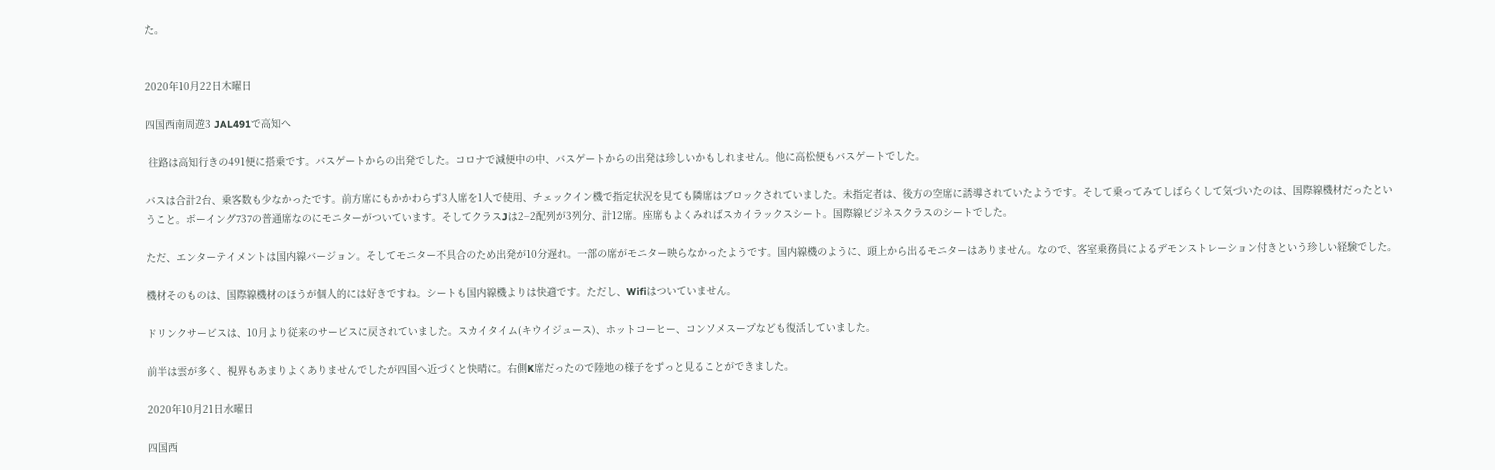た。


2020年10月22日木曜日

四国西南周遊3 JAL491で高知へ

 往路は高知行きの491便に搭乗です。バスゲートからの出発でした。コロナで減便中の中、バスゲートからの出発は珍しいかもしれません。他に高松便もバスゲートでした。

バスは合計2台、乗客数も少なかったです。前方席にもかかわらず3人席を1人で使用、チェックイン機で指定状況を見ても隣席はブロックされていました。未指定者は、後方の空席に誘導されていたようです。そして乗ってみてしばらくして気づいたのは、国際線機材だったということ。ボーイング737の普通席なのにモニターがついています。そしてクラスJは2−2配列が3列分、計12席。座席もよくみればスカイラックスシート。国際線ビジネスクラスのシートでした。

ただ、エンターテイメントは国内線バージョン。そしてモニター不具合のため出発が10分遅れ。一部の席がモニター映らなかったようです。国内線機のように、頭上から出るモニターはありません。なので、客室乗務員によるデモンストレーション付きという珍しい経験でした。

機材そのものは、国際線機材のほうが個人的には好きですね。シートも国内線機よりは快適です。ただし、Wifiはついていません。

ドリンクサービスは、10月より従来のサービスに戻されていました。スカイタイム(キウイジュース)、ホットコーヒー、コンソメスープなども復活していました。

前半は雲が多く、視界もあまりよくありませんでしたが四国へ近づくと快晴に。右側K席だったので陸地の様子をずっと見ることができました。

2020年10月21日水曜日

四国西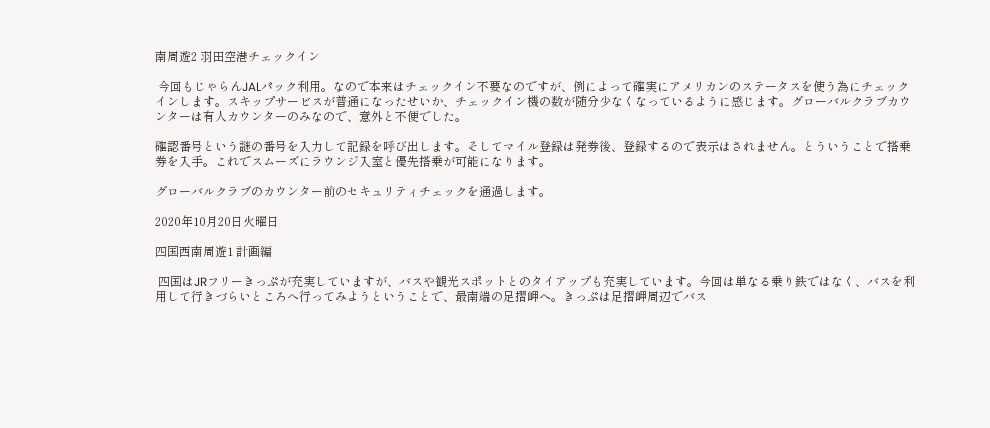南周遊2 羽田空港チェックイン

 今回もじゃらんJALパック利用。なので本来はチェックイン不要なのですが、例によって確実にアメリカンのステータスを使う為にチェックインします。スキップサービスが普通になったせいか、チェックイン機の数が随分少なくなっているように感じます。グローバルクラブカウンターは有人カウンターのみなので、意外と不便でした。

確認番号という謎の番号を入力して記録を呼び出します。そしてマイル登録は発券後、登録するので表示はされません。とういうことで搭乗券を入手。これでスムーズにラウンジ入室と優先搭乗が可能になります。

グローバルクラブのカウンター前のセキュリティチェックを通過します。

2020年10月20日火曜日

四国西南周遊1 計画編

 四国はJRフリーきっぷが充実していますが、バスや観光スポットとのタイアップも充実しています。今回は単なる乗り鉄ではなく、バスを利用して行きづらいところへ行ってみようということで、最南端の足摺岬へ。きっぷは足摺岬周辺でバス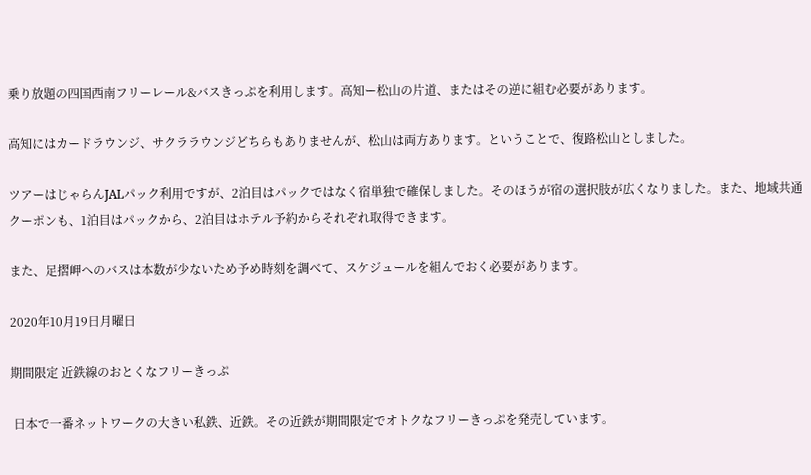乗り放題の四国西南フリーレール&バスきっぷを利用します。高知ー松山の片道、またはその逆に組む必要があります。

高知にはカードラウンジ、サクララウンジどちらもありませんが、松山は両方あります。ということで、復路松山としました。

ツアーはじゃらんJALパック利用ですが、2泊目はパックではなく宿単独で確保しました。そのほうが宿の選択肢が広くなりました。また、地域共通クーポンも、1泊目はパックから、2泊目はホテル予約からそれぞれ取得できます。

また、足摺岬へのバスは本数が少ないため予め時刻を調べて、スケジュールを組んでおく必要があります。

2020年10月19日月曜日

期間限定 近鉄線のおとくなフリーきっぷ

 日本で一番ネットワークの大きい私鉄、近鉄。その近鉄が期間限定でオトクなフリーきっぷを発売しています。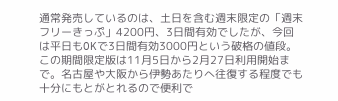通常発売しているのは、土日を含む週末限定の「週末フリーきっぷ」4200円、3日間有効でしたが、今回は平日もOKで3日間有効3000円という破格の値段。この期間限定版は11月5日から2月27日利用開始まで。名古屋や大阪から伊勢あたりへ往復する程度でも十分にもとがとれるので便利で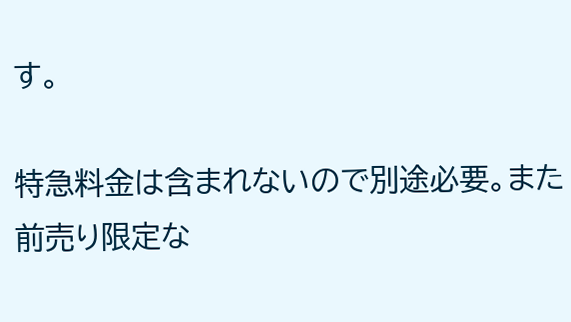す。

特急料金は含まれないので別途必要。また前売り限定な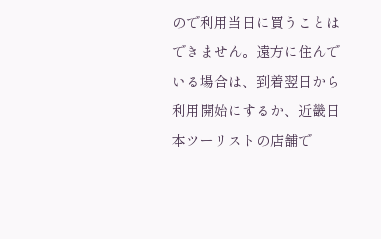ので利用当日に買うことはできません。遠方に住んでいる場合は、到着翌日から利用開始にするか、近畿日本ツーリストの店舗で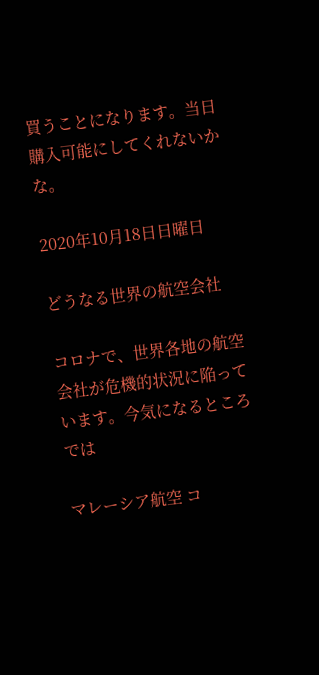買うことになります。当日購入可能にしてくれないかな。

2020年10月18日日曜日

どうなる世界の航空会社

コロナで、世界各地の航空会社が危機的状況に陥っています。今気になるところでは

マレーシア航空 コ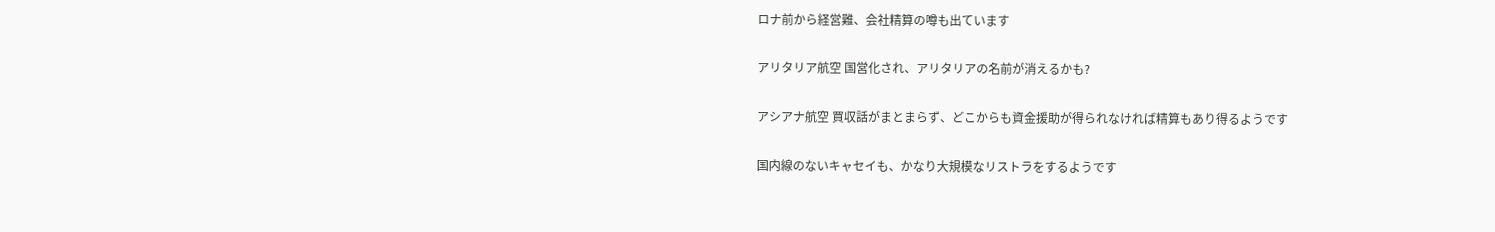ロナ前から経営難、会社精算の噂も出ています

アリタリア航空 国営化され、アリタリアの名前が消えるかも?

アシアナ航空 買収話がまとまらず、どこからも資金援助が得られなければ精算もあり得るようです

国内線のないキャセイも、かなり大規模なリストラをするようです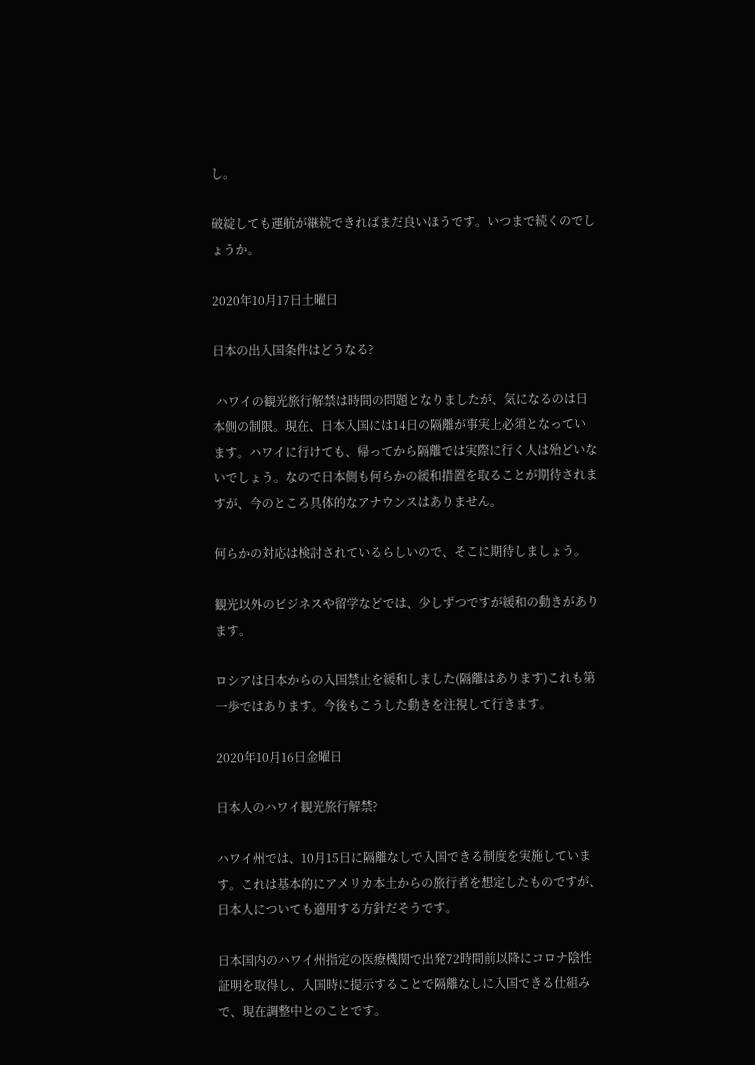し。

破綻しても運航が継続できればまだ良いほうです。いつまで続くのでしょうか。

2020年10月17日土曜日

日本の出入国条件はどうなる?

 ハワイの観光旅行解禁は時間の問題となりましたが、気になるのは日本側の制限。現在、日本入国には14日の隔離が事実上必須となっています。ハワイに行けても、帰ってから隔離では実際に行く人は殆どいないでしょう。なので日本側も何らかの緩和措置を取ることが期待されますが、今のところ具体的なアナウンスはありません。

何らかの対応は検討されているらしいので、そこに期待しましょう。

観光以外のビジネスや留学などでは、少しずつですが緩和の動きがあります。

ロシアは日本からの入国禁止を緩和しました(隔離はあります)これも第一歩ではあります。今後もこうした動きを注視して行きます。

2020年10月16日金曜日

日本人のハワイ観光旅行解禁?

ハワイ州では、10月15日に隔離なしで入国できる制度を実施しています。これは基本的にアメリカ本土からの旅行者を想定したものですが、日本人についても適用する方針だそうです。

日本国内のハワイ州指定の医療機関で出発72時間前以降にコロナ陰性証明を取得し、入国時に提示することで隔離なしに入国できる仕組みで、現在調整中とのことです。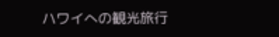ハワイへの観光旅行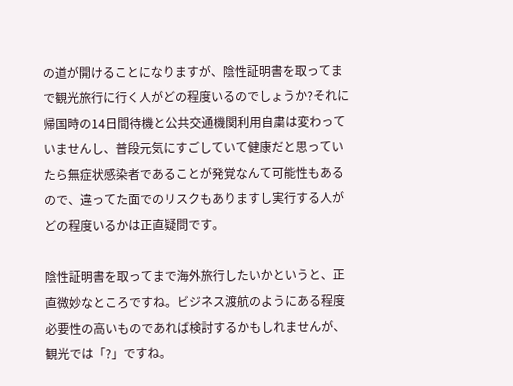の道が開けることになりますが、陰性証明書を取ってまで観光旅行に行く人がどの程度いるのでしょうか?それに帰国時の14日間待機と公共交通機関利用自粛は変わっていませんし、普段元気にすごしていて健康だと思っていたら無症状感染者であることが発覚なんて可能性もあるので、違ってた面でのリスクもありますし実行する人がどの程度いるかは正直疑問です。

陰性証明書を取ってまで海外旅行したいかというと、正直微妙なところですね。ビジネス渡航のようにある程度必要性の高いものであれば検討するかもしれませんが、観光では「?」ですね。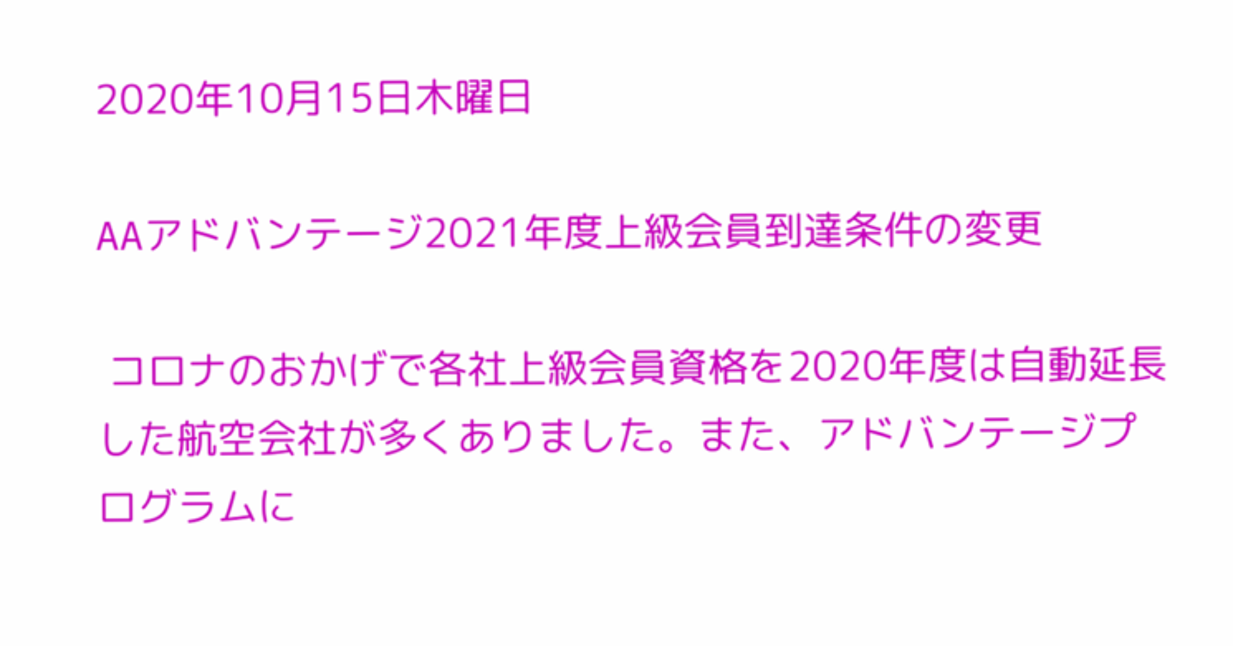2020年10月15日木曜日

AAアドバンテージ2021年度上級会員到達条件の変更

 コロナのおかげで各社上級会員資格を2020年度は自動延長した航空会社が多くありました。また、アドバンテージプログラムに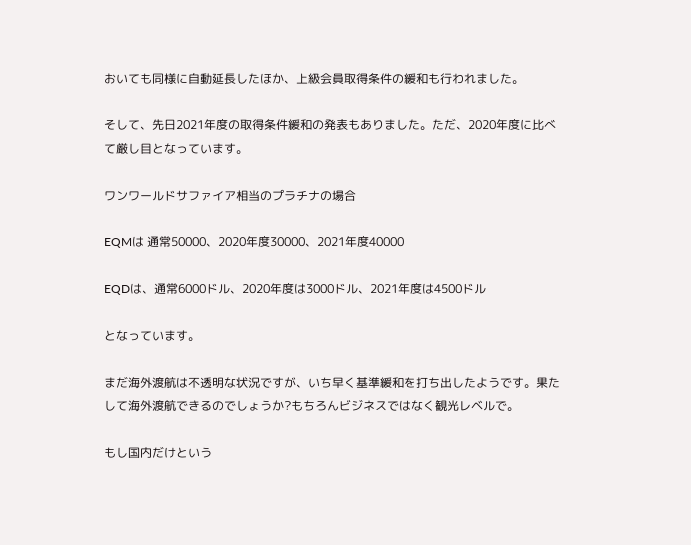おいても同様に自動延長したほか、上級会員取得条件の緩和も行われました。

そして、先日2021年度の取得条件緩和の発表もありました。ただ、2020年度に比べて厳し目となっています。

ワンワールドサファイア相当のプラチナの場合

EQMは 通常50000、2020年度30000、2021年度40000

EQDは、通常6000ドル、2020年度は3000ドル、2021年度は4500ドル

となっています。

まだ海外渡航は不透明な状況ですが、いち早く基準緩和を打ち出したようです。果たして海外渡航できるのでしょうか?もちろんビジネスではなく観光レベルで。

もし国内だけという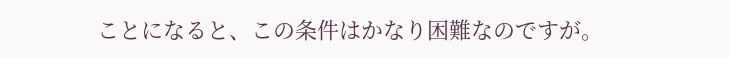ことになると、この条件はかなり困難なのですが。